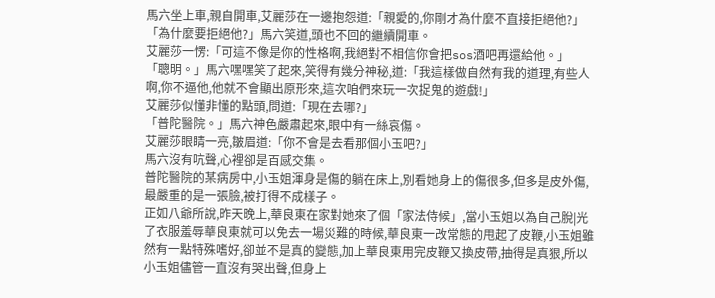馬六坐上車,親自開車,艾麗莎在一邊抱怨道:「親愛的,你剛才為什麼不直接拒絕他?」
「為什麼要拒絕他?」馬六笑道,頭也不回的繼續開車。
艾麗莎一愣:「可這不像是你的性格啊,我絕對不相信你會把sos酒吧再還給他。」
「聰明。」馬六嘿嘿笑了起來,笑得有幾分神秘,道:「我這樣做自然有我的道理,有些人啊,你不逼他,他就不會顯出原形來,這次咱們來玩一次捉鬼的遊戲!」
艾麗莎似懂非懂的點頭,問道:「現在去哪?」
「普陀醫院。」馬六神色嚴肅起來,眼中有一絲哀傷。
艾麗莎眼睛一亮,皺眉道:「你不會是去看那個小玉吧?」
馬六沒有吭聲,心裡卻是百感交集。
普陀醫院的某病房中,小玉姐渾身是傷的躺在床上,別看她身上的傷很多,但多是皮外傷,最嚴重的是一張臉,被打得不成樣子。
正如八爺所說,昨天晚上,華良東在家對她來了個「家法侍候」,當小玉姐以為自己脫|光了衣服羞辱華良東就可以免去一場災難的時候,華良東一改常態的甩起了皮鞭,小玉姐雖然有一點特殊嗜好,卻並不是真的變態,加上華良東用完皮鞭又換皮帶,抽得是真狠,所以小玉姐儘管一直沒有哭出聲,但身上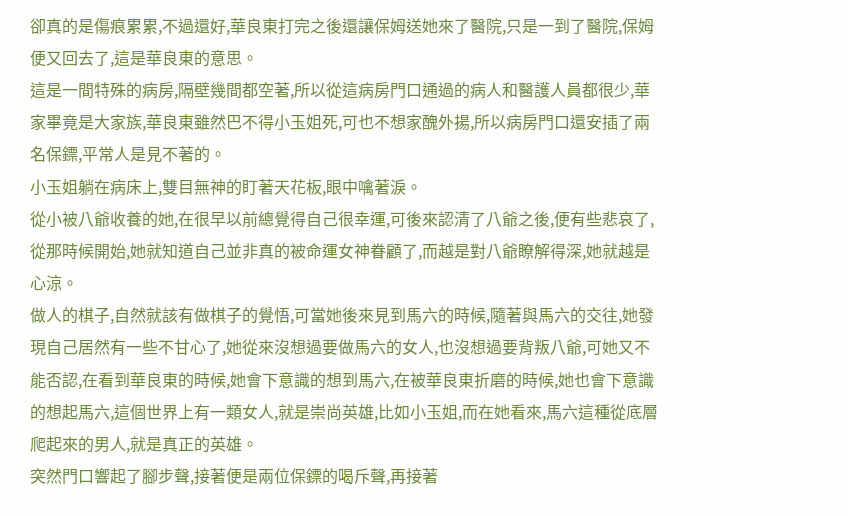卻真的是傷痕累累,不過還好,華良東打完之後還讓保姆送她來了醫院,只是一到了醫院,保姆便又回去了,這是華良東的意思。
這是一間特殊的病房,隔壁幾間都空著,所以從這病房門口通過的病人和醫護人員都很少,華家畢竟是大家族,華良東雖然巴不得小玉姐死,可也不想家醜外揚,所以病房門口還安插了兩名保鏢,平常人是見不著的。
小玉姐躺在病床上,雙目無神的盯著天花板,眼中噙著淚。
從小被八爺收養的她,在很早以前總覺得自己很幸運,可後來認清了八爺之後,便有些悲哀了,從那時候開始,她就知道自己並非真的被命運女神眷顧了,而越是對八爺瞭解得深,她就越是心涼。
做人的棋子,自然就該有做棋子的覺悟,可當她後來見到馬六的時候,隨著與馬六的交往,她發現自己居然有一些不甘心了,她從來沒想過要做馬六的女人,也沒想過要背叛八爺,可她又不能否認,在看到華良東的時候,她會下意識的想到馬六,在被華良東折磨的時候,她也會下意識的想起馬六,這個世界上有一類女人,就是崇尚英雄,比如小玉姐,而在她看來,馬六這種從底層爬起來的男人,就是真正的英雄。
突然門口響起了腳步聲,接著便是兩位保鏢的喝斥聲,再接著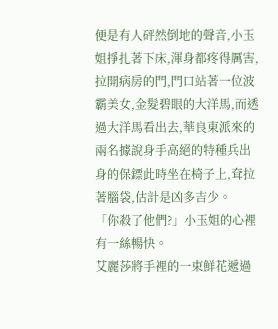便是有人砰然倒地的聲音,小玉姐掙扎著下床,渾身都疼得厲害,拉開病房的門,門口站著一位波霸美女,金髮碧眼的大洋馬,而透過大洋馬看出去,華良東派來的兩名據說身手高絕的特種兵出身的保鏢此時坐在椅子上,耷拉著腦袋,估計是凶多吉少。
「你殺了他們?」小玉姐的心裡有一絲暢快。
艾麗莎將手裡的一束鮮花遞過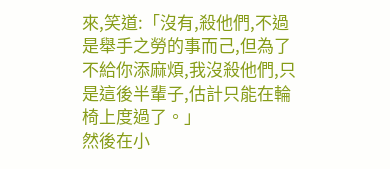來,笑道:「沒有,殺他們,不過是舉手之勞的事而己,但為了不給你添麻煩,我沒殺他們,只是這後半輩子,估計只能在輪椅上度過了。」
然後在小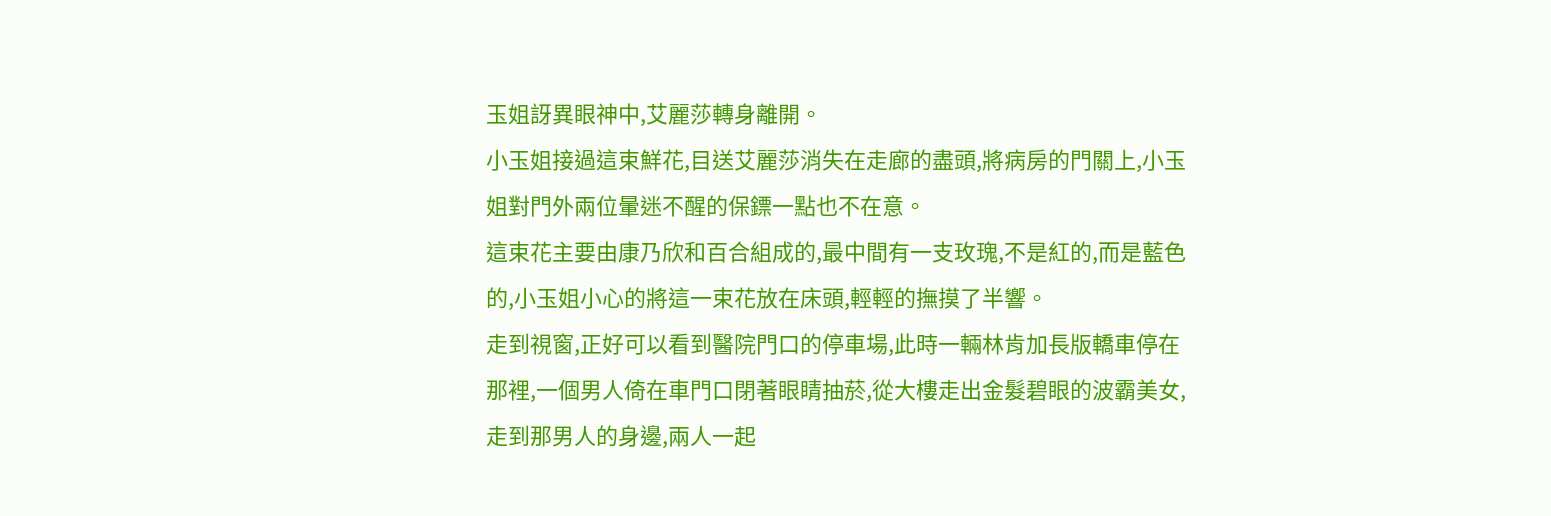玉姐訝異眼神中,艾麗莎轉身離開。
小玉姐接過這束鮮花,目送艾麗莎消失在走廊的盡頭,將病房的門關上,小玉姐對門外兩位暈迷不醒的保鏢一點也不在意。
這束花主要由康乃欣和百合組成的,最中間有一支玫瑰,不是紅的,而是藍色的,小玉姐小心的將這一束花放在床頭,輕輕的撫摸了半響。
走到視窗,正好可以看到醫院門口的停車場,此時一輛林肯加長版轎車停在那裡,一個男人倚在車門口閉著眼睛抽菸,從大樓走出金髮碧眼的波霸美女,走到那男人的身邊,兩人一起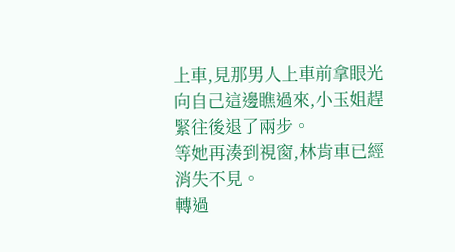上車,見那男人上車前拿眼光向自己這邊瞧過來,小玉姐趕緊往後退了兩步。
等她再湊到視窗,林肯車已經消失不見。
轉過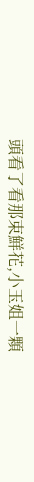頭看了看那束鮮花,小玉姐一顆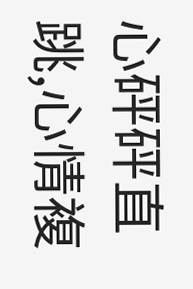心砰砰直跳,心情複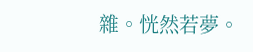雜。恍然若夢。